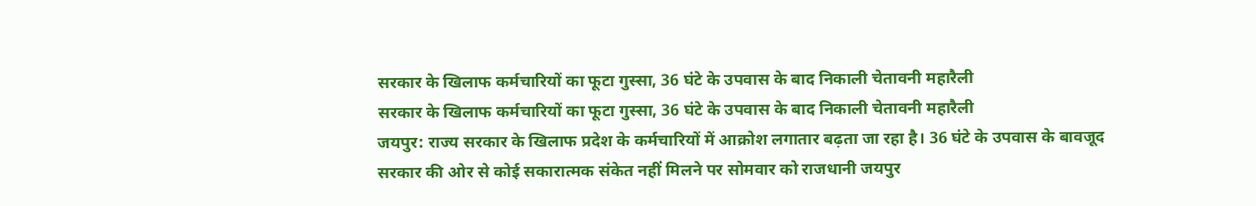सरकार के खिलाफ कर्मचारियों का फूटा गुस्सा, 36 घंटे के उपवास के बाद निकाली चेतावनी महारैली
सरकार के खिलाफ कर्मचारियों का फूटा गुस्सा, 36 घंटे के उपवास के बाद निकाली चेतावनी महारैली
जयपुर: राज्य सरकार के खिलाफ प्रदेश के कर्मचारियों में आक्रोश लगातार बढ़ता जा रहा है। 36 घंटे के उपवास के बावजूद सरकार की ओर से कोई सकारात्मक संकेत नहीं मिलने पर सोमवार को राजधानी जयपुर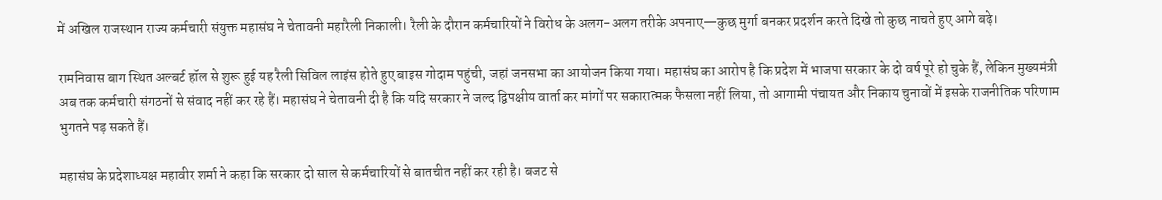में अखिल राजस्थान राज्य कर्मचारी संयुक्त महासंघ ने चेतावनी महारैली निकाली। रैली के दौरान कर्मचारियों ने विरोध के अलग-अलग तरीके अपनाए—कुछ मुर्गा बनकर प्रदर्शन करते दिखे तो कुछ नाचते हुए आगे बढ़े।

रामनिवास बाग स्थित अल्बर्ट हॉल से शुरू हुई यह रैली सिविल लाइंस होते हुए बाइस गोदाम पहुंची, जहां जनसभा का आयोजन किया गया। महासंघ का आरोप है कि प्रदेश में भाजपा सरकार के दो वर्ष पूरे हो चुके हैं, लेकिन मुख्यमंत्री अब तक कर्मचारी संगठनों से संवाद नहीं कर रहे हैं। महासंघ ने चेतावनी दी है कि यदि सरकार ने जल्द द्विपक्षीय वार्ता कर मांगों पर सकारात्मक फैसला नहीं लिया, तो आगामी पंचायत और निकाय चुनावों में इसके राजनीतिक परिणाम भुगतने पड़ सकते हैं।

महासंघ के प्रदेशाध्यक्ष महावीर शर्मा ने कहा कि सरकार दो साल से कर्मचारियों से बातचीत नहीं कर रही है। बजट से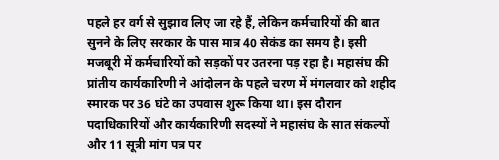पहले हर वर्ग से सुझाव लिए जा रहे हैं, लेकिन कर्मचारियों की बात सुनने के लिए सरकार के पास मात्र 40 सेकंड का समय है। इसी मजबूरी में कर्मचारियों को सड़कों पर उतरना पड़ रहा है। महासंघ की प्रांतीय कार्यकारिणी ने आंदोलन के पहले चरण में मंगलवार को शहीद स्मारक पर 36 घंटे का उपवास शुरू किया था। इस दौरान पदाधिकारियों और कार्यकारिणी सदस्यों ने महासंघ के सात संकल्पों और 11 सूत्री मांग पत्र पर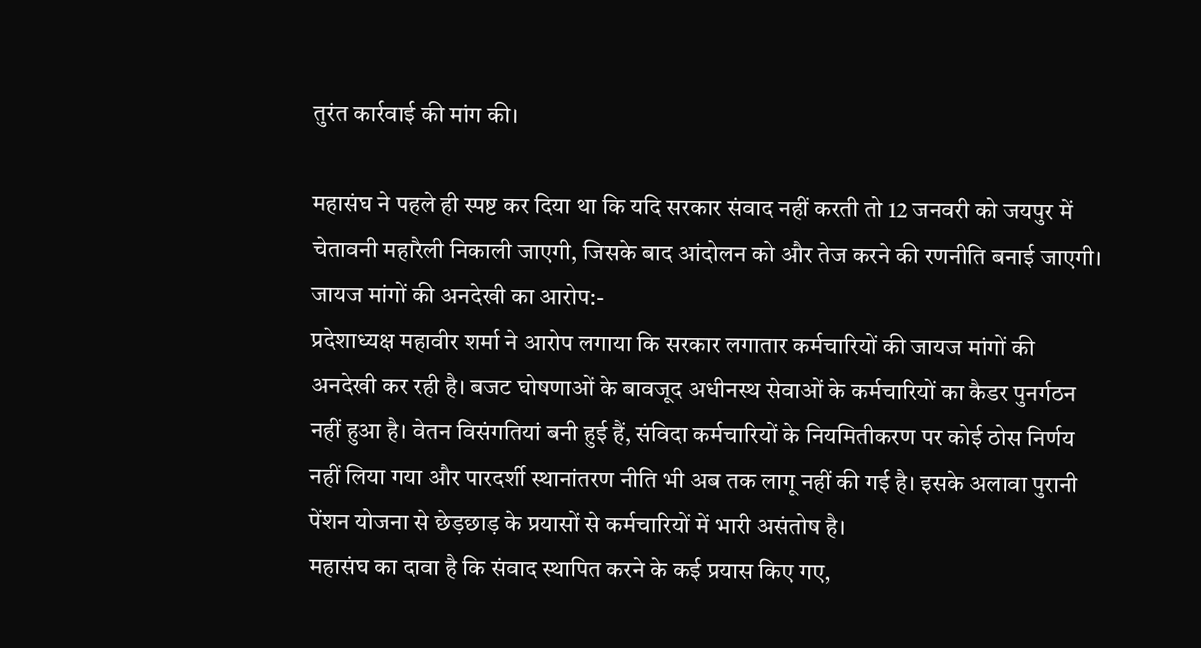तुरंत कार्रवाई की मांग की।

महासंघ ने पहले ही स्पष्ट कर दिया था कि यदि सरकार संवाद नहीं करती तो 12 जनवरी को जयपुर में चेतावनी महारैली निकाली जाएगी, जिसके बाद आंदोलन को और तेज करने की रणनीति बनाई जाएगी।
जायज मांगों की अनदेखी का आरोप:-
प्रदेशाध्यक्ष महावीर शर्मा ने आरोप लगाया कि सरकार लगातार कर्मचारियों की जायज मांगों की अनदेखी कर रही है। बजट घोषणाओं के बावजूद अधीनस्थ सेवाओं के कर्मचारियों का कैडर पुनर्गठन नहीं हुआ है। वेतन विसंगतियां बनी हुई हैं, संविदा कर्मचारियों के नियमितीकरण पर कोई ठोस निर्णय नहीं लिया गया और पारदर्शी स्थानांतरण नीति भी अब तक लागू नहीं की गई है। इसके अलावा पुरानी पेंशन योजना से छेड़छाड़ के प्रयासों से कर्मचारियों में भारी असंतोष है।
महासंघ का दावा है कि संवाद स्थापित करने के कई प्रयास किए गए,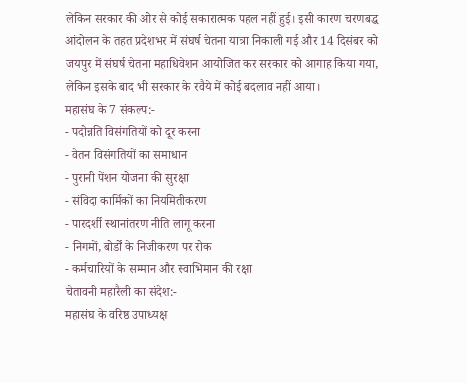लेकिन सरकार की ओर से कोई सकारात्मक पहल नहीं हुई। इसी कारण चरणबद्ध आंदोलन के तहत प्रदेशभर में संघर्ष चेतना यात्रा निकाली गई और 14 दिसंबर को जयपुर में संघर्ष चेतना महाधिवेशन आयोजित कर सरकार को आगाह किया गया, लेकिन इसके बाद भी सरकार के रवैये में कोई बदलाव नहीं आया।
महासंघ के 7 संकल्प:-
- पदोन्नति विसंगतियों को दूर करना
- वेतन विसंगतियों का समाधान
- पुरानी पेंशन योजना की सुरक्षा
- संविदा कार्मिकों का नियमितीकरण
- पारदर्शी स्थानांतरण नीति लागू करना
- निगमों, बोर्डों के निजीकरण पर रोक
- कर्मचारियों के सम्मान और स्वाभिमान की रक्षा
चेतावनी महारैली का संदेश:-
महासंघ के वरिष्ठ उपाध्यक्ष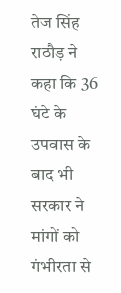तेज सिंह राठौड़ ने कहा कि 36 घंटे के उपवास के बाद भी सरकार ने मांगों को गंभीरता से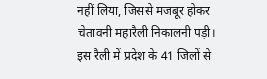नहीं लिया, जिससे मजबूर होकर चेतावनी महारैली निकालनी पड़ी। इस रैली में प्रदेश के 41 जिलों से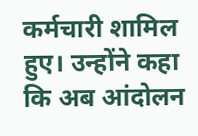कर्मचारी शामिल हुए। उन्होंने कहा कि अब आंदोलन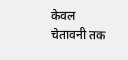केवल चेतावनी तक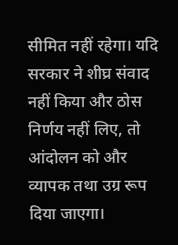सीमित नहीं रहेगा। यदि सरकार ने शीघ्र संवाद नहीं किया और ठोस निर्णय नहीं लिए, तो आंदोलन को और व्यापक तथा उग्र रूप दिया जाएगा।